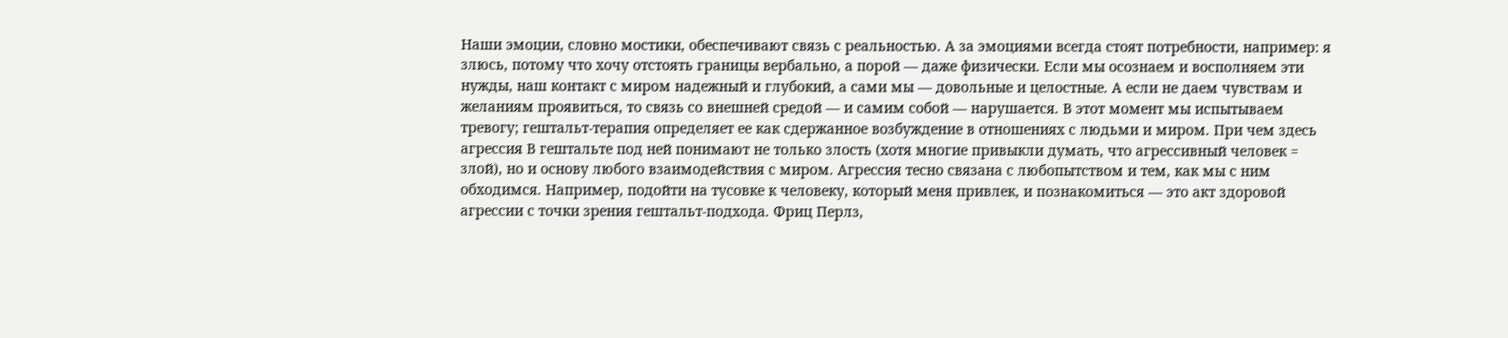Наши эмоции, словно мостики, обеспечивают связь с реальностью. А за эмоциями всегда стоят потребности, например: я злюсь, потому что хочу отстоять границы вербально, а порой — даже физически. Если мы осознаем и восполняем эти нужды, наш контакт с миром надежный и глубокий, а сами мы — довольные и целостные. А если не даем чувствам и желаниям проявиться, то связь со внешней средой — и самим собой — нарушается. В этот момент мы испытываем тревогу; гештальт-терапия определяет ее как сдержанное возбуждение в отношениях с людьми и миром. При чем здесь агрессия В гештальте под ней понимают не только злость (хотя многие привыкли думать, что агрессивный человек = злой), но и основу любого взаимодействия с миром. Агрессия тесно связана с любопытством и тем, как мы с ним обходимся. Например, подойти на тусовке к человеку, который меня привлек, и познакомиться — это акт здоровой агрессии с точки зрения гештальт-подхода. Фриц Перлз,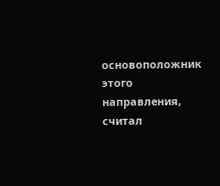основоположник этого направления, считал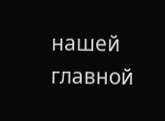нашей главной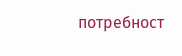потребност